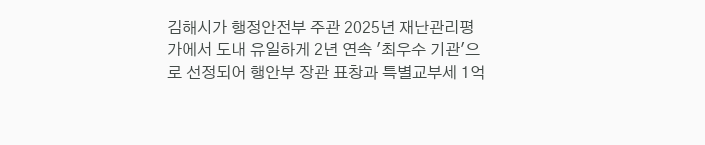김해시가 행정안전부 주관 2025년 재난관리평가에서 도내 유일하게 2년 연속 '최우수 기관'으로 선정되어 행안부 장관 표창과 특별교부세 1억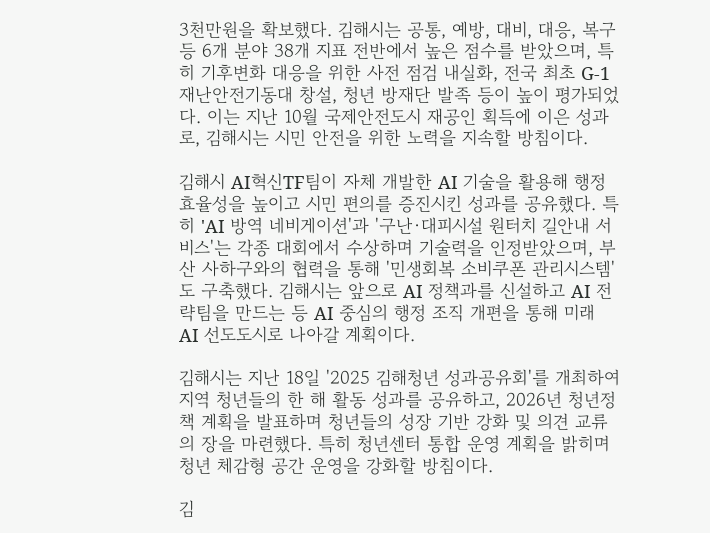3천만원을 확보했다. 김해시는 공통, 예방, 대비, 대응, 복구 등 6개 분야 38개 지표 전반에서 높은 점수를 받았으며, 특히 기후변화 대응을 위한 사전 점검 내실화, 전국 최초 G-1재난안전기동대 창설, 청년 방재단 발족 등이 높이 평가되었다. 이는 지난 10월 국제안전도시 재공인 획득에 이은 성과로, 김해시는 시민 안전을 위한 노력을 지속할 방침이다.

김해시 AI혁신TF팀이 자체 개발한 AI 기술을 활용해 행정 효율성을 높이고 시민 편의를 증진시킨 성과를 공유했다. 특히 'AI 방역 네비게이션'과 '구난·대피시설 원터치 길안내 서비스'는 각종 대회에서 수상하며 기술력을 인정받았으며, 부산 사하구와의 협력을 통해 '민생회복 소비쿠폰 관리시스템'도 구축했다. 김해시는 앞으로 AI 정책과를 신설하고 AI 전략팀을 만드는 등 AI 중심의 행정 조직 개편을 통해 미래 AI 선도도시로 나아갈 계획이다.

김해시는 지난 18일 '2025 김해청년 성과공유회'를 개최하여 지역 청년들의 한 해 활동 성과를 공유하고, 2026년 청년정책 계획을 발표하며 청년들의 성장 기반 강화 및 의견 교류의 장을 마련했다. 특히 청년센터 통합 운영 계획을 밝히며 청년 체감형 공간 운영을 강화할 방침이다.

김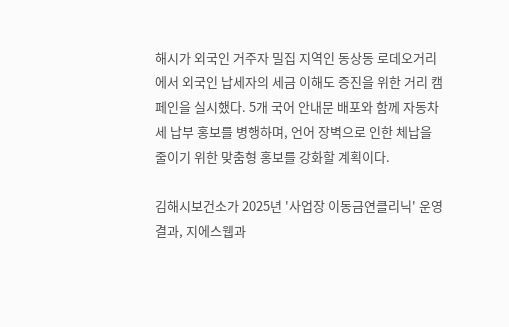해시가 외국인 거주자 밀집 지역인 동상동 로데오거리에서 외국인 납세자의 세금 이해도 증진을 위한 거리 캠페인을 실시했다. 5개 국어 안내문 배포와 함께 자동차세 납부 홍보를 병행하며, 언어 장벽으로 인한 체납을 줄이기 위한 맞춤형 홍보를 강화할 계획이다.

김해시보건소가 2025년 '사업장 이동금연클리닉' 운영 결과, 지에스웹과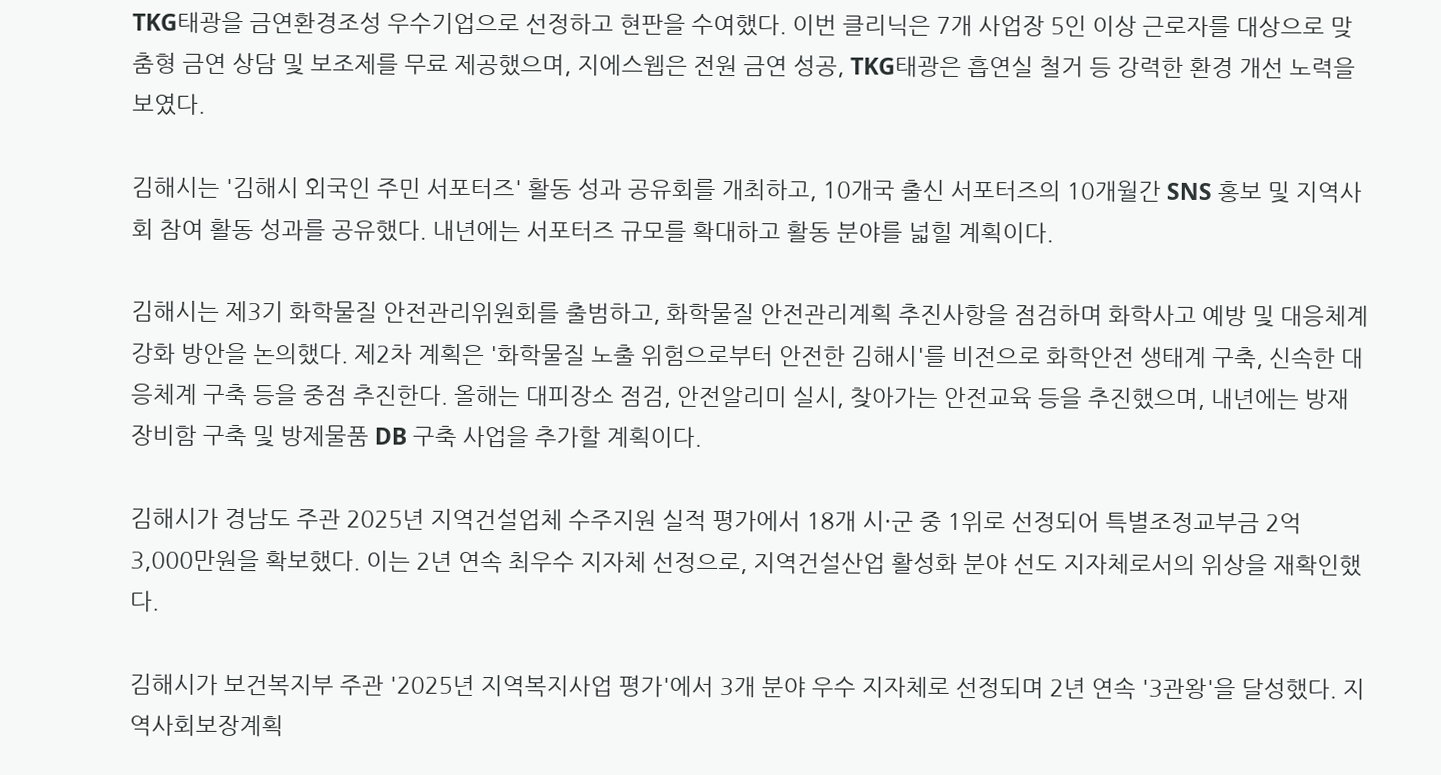TKG태광을 금연환경조성 우수기업으로 선정하고 현판을 수여했다. 이번 클리닉은 7개 사업장 5인 이상 근로자를 대상으로 맞춤형 금연 상담 및 보조제를 무료 제공했으며, 지에스웹은 전원 금연 성공, TKG태광은 흡연실 철거 등 강력한 환경 개선 노력을 보였다.

김해시는 '김해시 외국인 주민 서포터즈' 활동 성과 공유회를 개최하고, 10개국 출신 서포터즈의 10개월간 SNS 홍보 및 지역사회 참여 활동 성과를 공유했다. 내년에는 서포터즈 규모를 확대하고 활동 분야를 넓힐 계획이다.

김해시는 제3기 화학물질 안전관리위원회를 출범하고, 화학물질 안전관리계획 추진사항을 점검하며 화학사고 예방 및 대응체계 강화 방안을 논의했다. 제2차 계획은 '화학물질 노출 위험으로부터 안전한 김해시'를 비전으로 화학안전 생태계 구축, 신속한 대응체계 구축 등을 중점 추진한다. 올해는 대피장소 점검, 안전알리미 실시, 찾아가는 안전교육 등을 추진했으며, 내년에는 방재장비함 구축 및 방제물품 DB 구축 사업을 추가할 계획이다.

김해시가 경남도 주관 2025년 지역건설업체 수주지원 실적 평가에서 18개 시·군 중 1위로 선정되어 특별조정교부금 2억 3,000만원을 확보했다. 이는 2년 연속 최우수 지자체 선정으로, 지역건설산업 활성화 분야 선도 지자체로서의 위상을 재확인했다.

김해시가 보건복지부 주관 '2025년 지역복지사업 평가'에서 3개 분야 우수 지자체로 선정되며 2년 연속 '3관왕'을 달성했다. 지역사회보장계획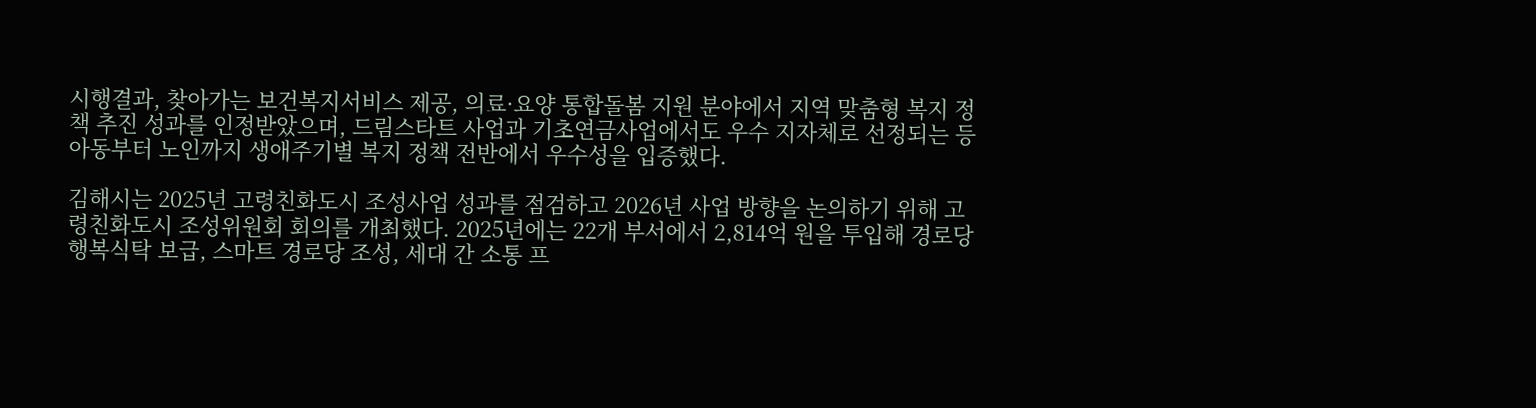시행결과, 찾아가는 보건복지서비스 제공, 의료·요양 통합돌봄 지원 분야에서 지역 맞춤형 복지 정책 추진 성과를 인정받았으며, 드림스타트 사업과 기초연금사업에서도 우수 지자체로 선정되는 등 아동부터 노인까지 생애주기별 복지 정책 전반에서 우수성을 입증했다.

김해시는 2025년 고령친화도시 조성사업 성과를 점검하고 2026년 사업 방향을 논의하기 위해 고령친화도시 조성위원회 회의를 개최했다. 2025년에는 22개 부서에서 2,814억 원을 투입해 경로당 행복식탁 보급, 스마트 경로당 조성, 세대 간 소통 프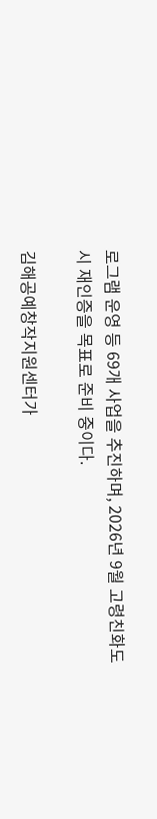로그램 운영 등 69개 사업을 추진하며, 2026년 9월 고령친화도시 재인증을 목표로 준비 중이다.

김해공예창작지원센터가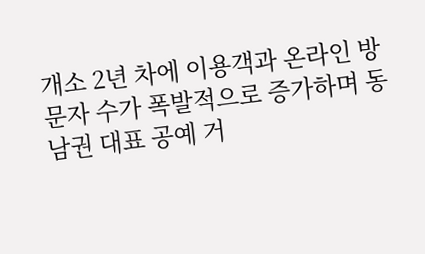개소 2년 차에 이용객과 온라인 방문자 수가 폭발적으로 증가하며 동남권 대표 공예 거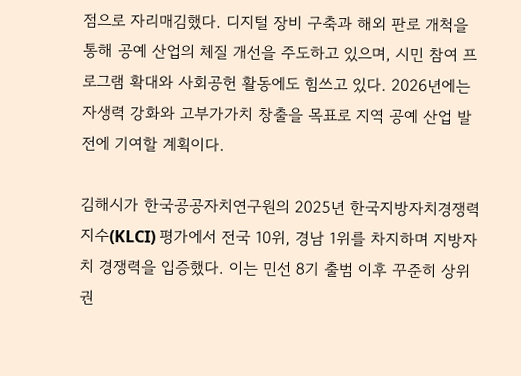점으로 자리매김했다. 디지털 장비 구축과 해외 판로 개척을 통해 공예 산업의 체질 개선을 주도하고 있으며, 시민 참여 프로그램 확대와 사회공헌 활동에도 힘쓰고 있다. 2026년에는 자생력 강화와 고부가가치 창출을 목표로 지역 공예 산업 발전에 기여할 계획이다.

김해시가 한국공공자치연구원의 2025년 한국지방자치경쟁력지수(KLCI) 평가에서 전국 10위, 경남 1위를 차지하며 지방자치 경쟁력을 입증했다. 이는 민선 8기 출범 이후 꾸준히 상위권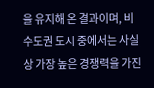을 유지해 온 결과이며, 비수도권 도시 중에서는 사실상 가장 높은 경쟁력을 가진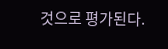것으로 평가된다.